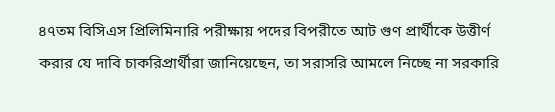৪৭তম বিসিএস প্রিলিমিনারি পরীক্ষায় পদের বিপরীতে আট গুণ প্রার্থীকে উত্তীর্ণ করার যে দাবি চাকরিপ্রার্থীরা জানিয়েছেন, তা সরাসরি আমলে নিচ্ছে না সরকারি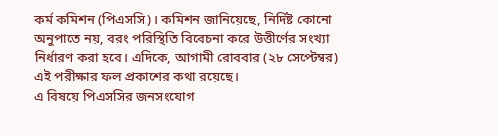কর্ম কমিশন (পিএসসি)। কমিশন জানিয়েছে, নির্দিষ্ট কোনো অনুপাতে নয়, বরং পরিস্থিতি বিবেচনা করে উত্তীর্ণের সংখ্যা নির্ধারণ করা হবে। এদিকে, আগামী রোববার (২৮ সেপ্টেম্বর) এই পরীক্ষার ফল প্রকাশের কথা রয়েছে।
এ বিষয়ে পিএসসির জনসংযোগ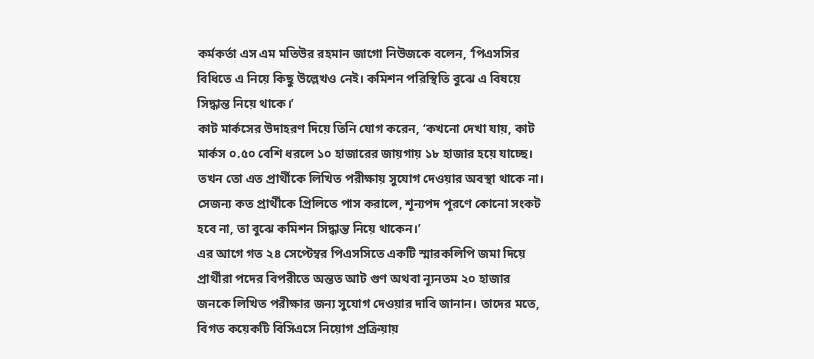কর্মকর্তা এস এম মতিউর রহমান জাগো নিউজকে বলেন, ‘পিএসসির বিধিতে এ নিয়ে কিছু উল্লেখও নেই। কমিশন পরিস্থিতি বুঝে এ বিষয়ে সিদ্ধান্ত নিয়ে থাকে।’
কাট মার্কসের উদাহরণ দিয়ে তিনি যোগ করেন, ‘কখনো দেখা যায়, কাট মার্কস ০.৫০ বেশি ধরলে ১০ হাজারের জায়গায় ১৮ হাজার হয়ে যাচ্ছে। তখন তো এত প্রার্থীকে লিখিত পরীক্ষায় সুযোগ দেওয়ার অবস্থা থাকে না। সেজন্য কত প্রার্থীকে প্রিলিতে পাস করালে, শূন্যপদ পূরণে কোনো সংকট হবে না, তা বুঝে কমিশন সিদ্ধান্ত নিয়ে থাকেন।’
এর আগে গত ২৪ সেপ্টেম্বর পিএসসিতে একটি স্মারকলিপি জমা দিয়ে প্রার্থীরা পদের বিপরীতে অন্তত আট গুণ অথবা ন্যূনতম ২০ হাজার জনকে লিখিত পরীক্ষার জন্য সুযোগ দেওয়ার দাবি জানান। তাদের মতে, বিগত কয়েকটি বিসিএসে নিয়োগ প্রক্রিয়ায়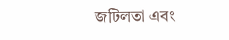জটিলতা এবং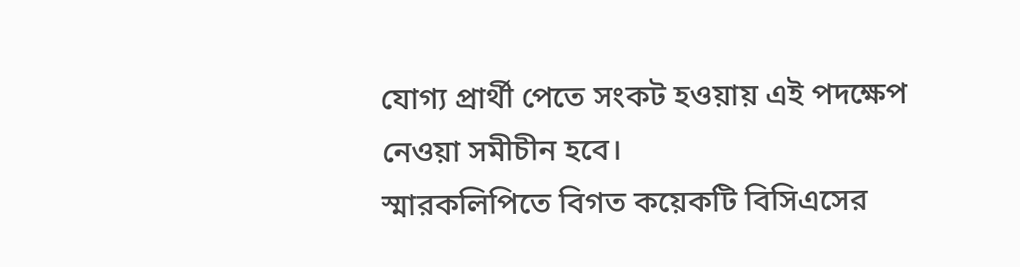যোগ্য প্রার্থী পেতে সংকট হওয়ায় এই পদক্ষেপ নেওয়া সমীচীন হবে।
স্মারকলিপিতে বিগত কয়েকটি বিসিএসের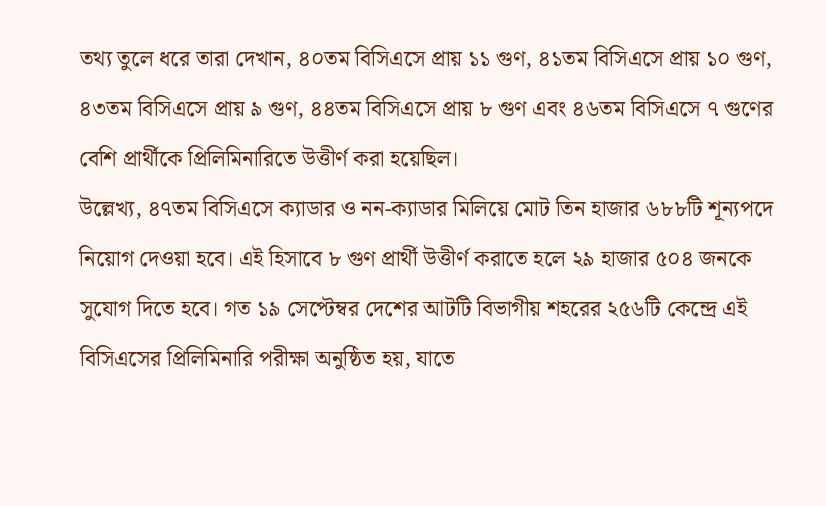তথ্য তুলে ধরে তারা দেখান, ৪০তম বিসিএসে প্রায় ১১ গুণ, ৪১তম বিসিএসে প্রায় ১০ গুণ, ৪৩তম বিসিএসে প্রায় ৯ গুণ, ৪৪তম বিসিএসে প্রায় ৮ গুণ এবং ৪৬তম বিসিএসে ৭ গুণের বেশি প্রার্থীকে প্রিলিমিনারিতে উত্তীর্ণ করা হয়েছিল।
উল্লেখ্য, ৪৭তম বিসিএসে ক্যাডার ও নন-ক্যাডার মিলিয়ে মোট তিন হাজার ৬৮৮টি শূন্যপদে নিয়োগ দেওয়া হবে। এই হিসাবে ৮ গুণ প্রার্থী উত্তীর্ণ করাতে হলে ২৯ হাজার ৫০৪ জনকে সুযোগ দিতে হবে। গত ১৯ সেপ্টেম্বর দেশের আটটি বিভাগীয় শহরের ২৫৬টি কেন্দ্রে এই বিসিএসের প্রিলিমিনারি পরীক্ষা অনুষ্ঠিত হয়, যাতে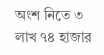অংশ নিতে ৩ লাখ ৭৪ হাজার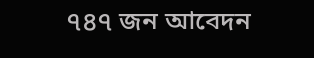৭৪৭ জন আবেদন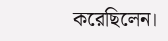করেছিলেন।